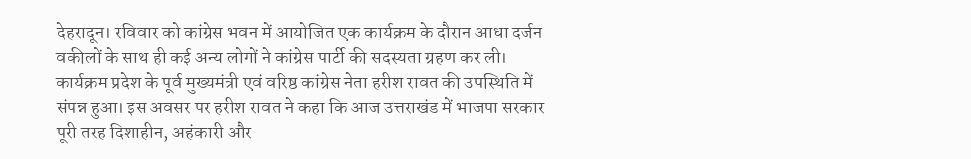देहरादून। रविवार को कांग्रेस भवन में आयोजित एक कार्यक्रम के दौरान आधा दर्जन वकीलों के साथ ही कई अन्य लोगों ने कांग्रेस पार्टी की सदस्यता ग्रहण कर ली। कार्यक्रम प्रदेश के पूर्व मुख्यमंत्री एवं वरिष्ठ कांग्रेस नेता हरीश रावत की उपस्थिति में संपन्न हुआ। इस अवसर पर हरीश रावत ने कहा कि आज उत्तराखंड में भाजपा सरकार पूरी तरह दिशाहीन, अहंकारी और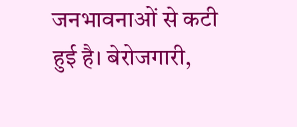जनभावनाओं से कटी हुई है। बेरोजगारी,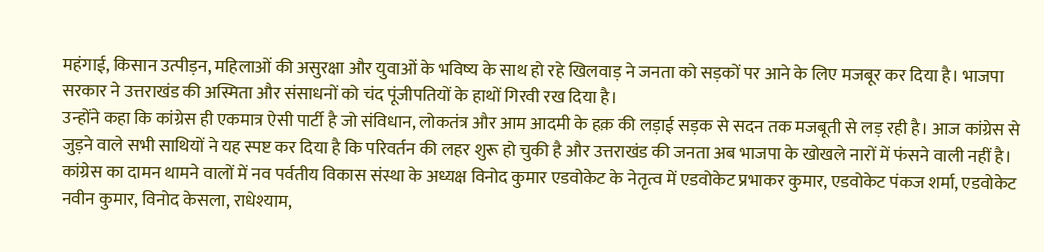महंगाई, किसान उत्पीड़न, महिलाओं की असुरक्षा और युवाओं के भविष्य के साथ हो रहे खिलवाड़ ने जनता को सड़कों पर आने के लिए मजबूर कर दिया है। भाजपा सरकार ने उत्तराखंड की अस्मिता और संसाधनों को चंद पूंजीपतियों के हाथों गिरवी रख दिया है।
उन्होंने कहा कि कांग्रेस ही एकमात्र ऐसी पार्टी है जो संविधान, लोकतंत्र और आम आदमी के हक़ की लड़ाई सड़क से सदन तक मजबूती से लड़ रही है। आज कांग्रेस से जुड़ने वाले सभी साथियों ने यह स्पष्ट कर दिया है कि परिवर्तन की लहर शुरू हो चुकी है और उत्तराखंड की जनता अब भाजपा के खोखले नारों में फंसने वाली नहीं है।
कांग्रेस का दामन थामने वालों में नव पर्वतीय विकास संस्था के अध्यक्ष विनोद कुमार एडवोकेट के नेतृत्व में एडवोकेट प्रभाकर कुमार, एडवोकेट पंकज शर्मा, एडवोकेट नवीन कुमार, विनोद केसला, राधेश्याम,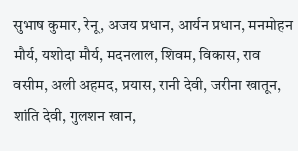सुभाष कुमार, रेनू, अजय प्रधान, आर्यन प्रधान, मनमोहन मौर्य, यशोदा मौर्य, मदनलाल, शिवम, विकास, राव वसीम, अली अहमद, प्रयास, रानी देवी, जरीना खातून, शांति देवी, गुलशन खान,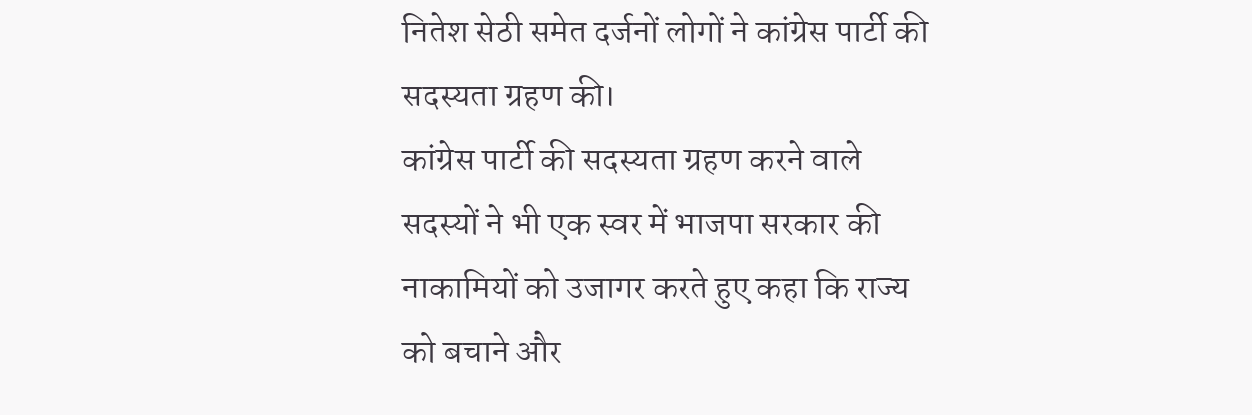नितेश सेठी समेत दर्जनों लोगों ने कांग्रेस पार्टी की सदस्यता ग्रहण की।
कांग्रेस पार्टी की सदस्यता ग्रहण करने वाले सदस्यों ने भी एक स्वर में भाजपा सरकार की नाकामियों को उजागर करते हुए कहा कि राज्य को बचाने और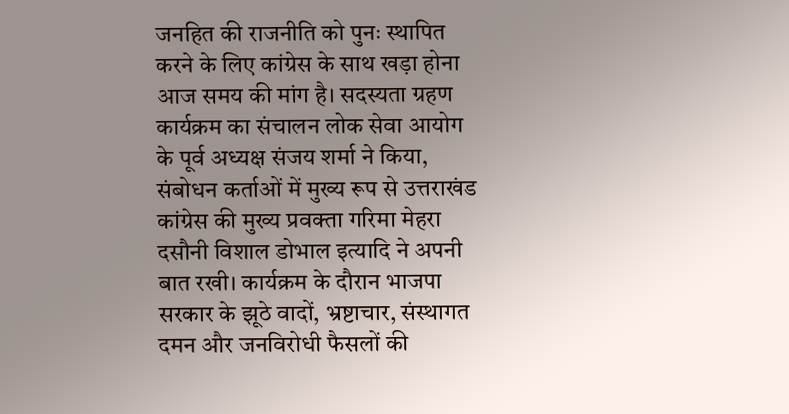जनहित की राजनीति को पुनः स्थापित करने के लिए कांग्रेस के साथ खड़ा होना आज समय की मांग है। सदस्यता ग्रहण कार्यक्रम का संचालन लोक सेवा आयोग के पूर्व अध्यक्ष संजय शर्मा ने किया, संबोधन कर्ताओं में मुख्य रूप से उत्तराखंड कांग्रेस की मुख्य प्रवक्ता गरिमा मेहरा दसौनी विशाल डोभाल इत्यादि ने अपनी बात रखी। कार्यक्रम के दौरान भाजपा सरकार के झूठे वादों, भ्रष्टाचार, संस्थागत दमन और जनविरोधी फैसलों की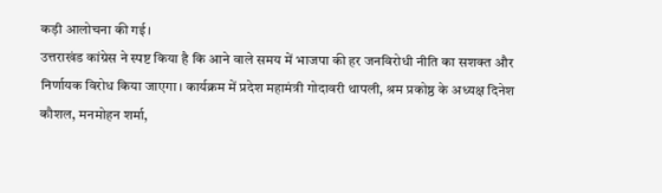कड़ी आलोचना की गई।
उत्तराखंड कांग्रेस ने स्पष्ट किया है कि आने वाले समय में भाजपा की हर जनविरोधी नीति का सशक्त और निर्णायक विरोध किया जाएगा। कार्यक्रम में प्रदेश महामंत्री गोदावरी थापली, श्रम प्रकोष्ठ के अध्यक्ष दिनेश कौशल, मनमोहन शर्मा,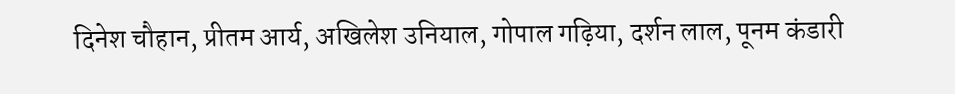दिनेश चौहान, प्रीतम आर्य, अखिलेश उनियाल, गोपाल गढ़िया, दर्शन लाल, पूनम कंडारी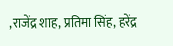,राजेंद्र शाह, प्रतिमा सिंह, हरेंद्र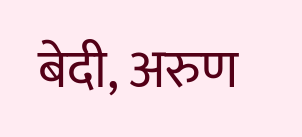बेदी, अरुण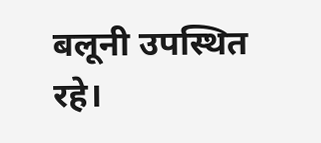बलूनी उपस्थित रहे।